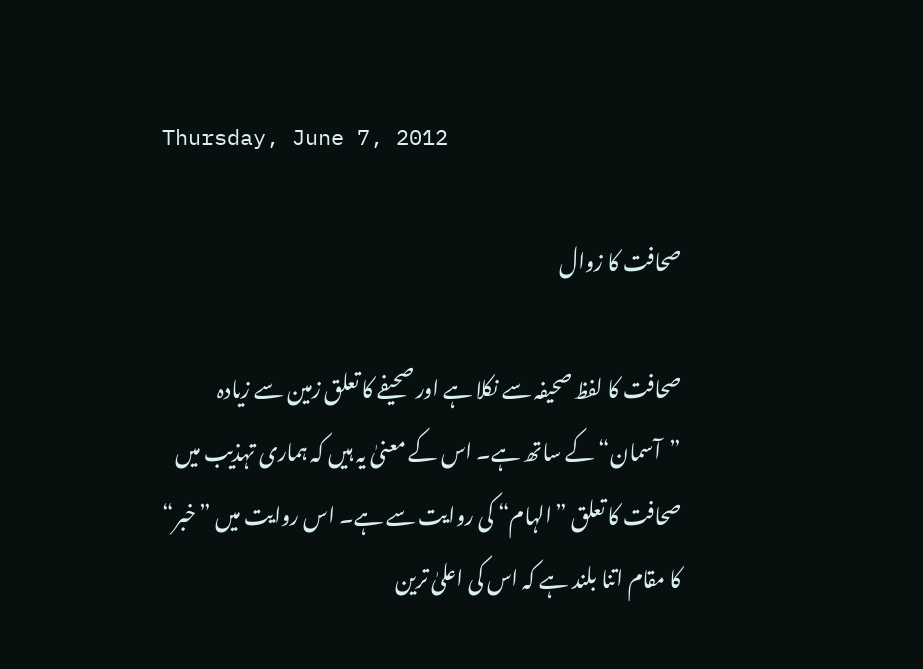Thursday, June 7, 2012

صحافت کا زوال

صحافت کا لفظ صحیفہ سے نکلا ہے اور صحیفے کا تعلق زمین سے زیادہ ”آسمان“ کے ساتھ ہے۔ اس کے معنیٰ یہ ہیں کہ ہماری تہذیب میں صحافت کا تعلق ”الہام“ کی روایت سے ہے۔ اس روایت میں ”خبر“ کا مقام اتنا بلند ہے کہ اس کی اعلیٰ ترین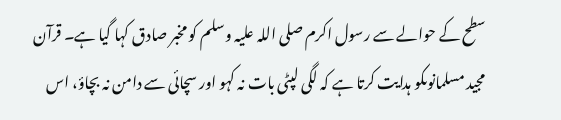سطح کے حوالے سے رسول اکرم صلی اللہ علیہ وسلم کو مخبر صادق کہا گیا ہے۔ قرآن مجید مسلمانوںکو ہدایت کرتا ہے کہ لگی لپٹی بات نہ کہو اور سچائی سے دامن نہ بچاؤ، اس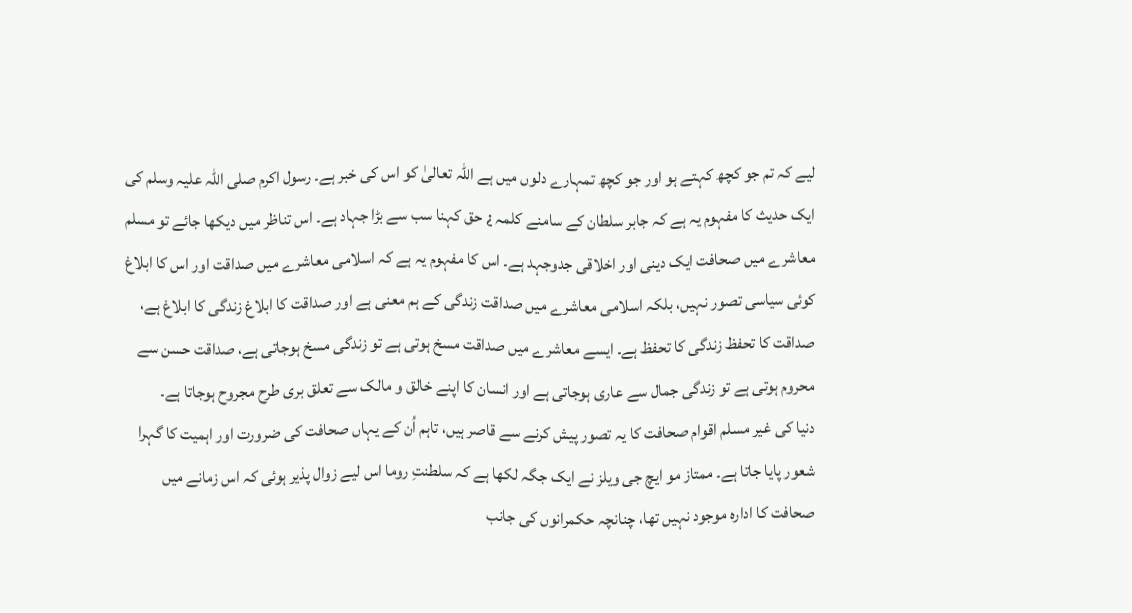لیے کہ تم جو کچھ کہتے ہو اور جو کچھ تمہارے دلوں میں ہے اللہ تعالیٰ کو اس کی خبر ہے۔ رسول اکرم صلی اللہ علیہ وسلم کی ایک حدیث کا مفہوم یہ ہے کہ جابر سلطان کے سامنے کلمہ ¿ حق کہنا سب سے بڑا جہاد ہے۔ اس تناظر میں دیکھا جائے تو مسلم معاشرے میں صحافت ایک دینی اور اخلاقی جدوجہد ہے۔ اس کا مفہوم یہ ہے کہ اسلامی معاشرے میں صداقت اور اس کا ابلاغ کوئی سیاسی تصور نہیں، بلکہ اسلامی معاشرے میں صداقت زندگی کے ہم معنی ہے اور صداقت کا ابلاغ زندگی کا ابلاغ ہے، صداقت کا تحفظ زندگی کا تحفظ ہے۔ ایسے معاشرے میں صداقت مسخ ہوتی ہے تو زندگی مسخ ہوجاتی ہے، صداقت حسن سے محروم ہوتی ہے تو زندگی جمال سے عاری ہوجاتی ہے اور انسان کا اپنے خالق و مالک سے تعلق بری طرح مجروح ہوجاتا ہے۔
دنیا کی غیر مسلم اقوام صحافت کا یہ تصور پیش کرنے سے قاصر ہیں، تاہم اُن کے یہاں صحافت کی ضرورت اور اہمیت کا گہرا شعور پایا جاتا ہے۔ ممتاز مو ایچ جی ویلز نے ایک جگہ لکھا ہے کہ سلطنتِ روما اس لیے زوال پذیر ہوئی کہ اس زمانے میں صحافت کا ادارہ موجود نہیں تھا، چنانچہ حکمرانوں کی جانب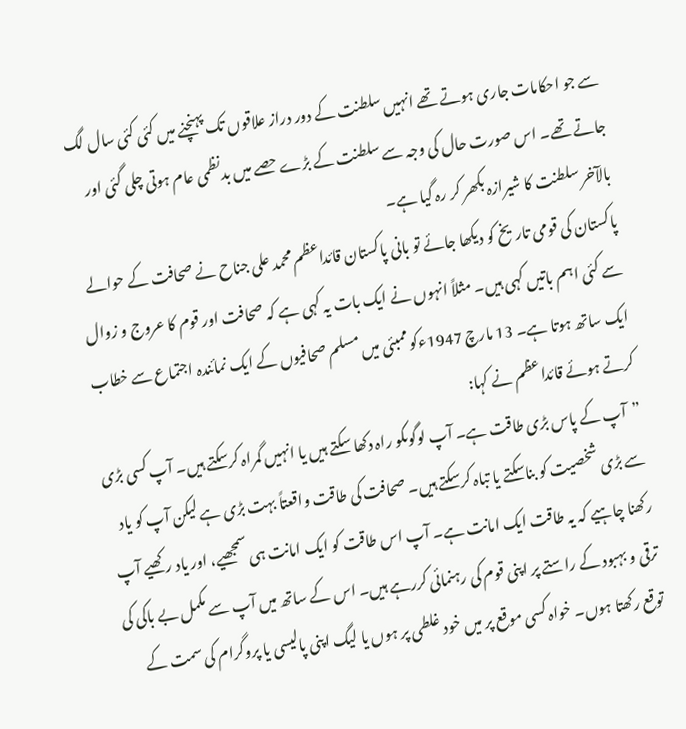سے جو احکامات جاری ہوتے تھے انہیں سلطنت کے دور دراز علاقوں تک پہنچنے میں کئی کئی سال لگ جاتے تھے۔ اس صورت حال کی وجہ سے سلطنت کے بڑے حصے میں بدنظمی عام ہوتی چلی گئی اور بالآخر سلطنت کا شیرازہ بکھر کر رہ گیا ہے۔
پاکستان کی قومی تاریخ کو دیکھا جائے تو بانی پاکستان قائداعظم محمد علی جناح نے صحافت کے حوالے سے کئی اہم باتیں کہی ہیں۔ مثلاً انہوں نے ایک بات یہ کہی ہے کہ صحافت اور قوم کا عروج و زوال ایک ساتھ ہوتا ہے۔ 13 مارچ 1947ءکو ممبئی میں مسلم صحافیوں کے ایک نمائندہ اجتماع سے خطاب کرتے ہوئے قائداعظم نے کہا:
”آپ کے پاس بڑی طاقت ہے۔ آپ لوگوںکو راہ دکھا سکتے ہیں یا انہیں گمراہ کرسکتے ہیں۔ آپ کسی بڑی سے بڑی شخصیت کو بناسکتے یا تباہ کرسکتے ہیں۔ صحافت کی طاقت واقعتاً بہت بڑی ہے لیکن آپ کو یاد رکھنا چاہیے کہ یہ طاقت ایک امانت ہے۔ آپ اس طاقت کو ایک امانت ہی سمجھیے، اور یاد رکھیے آپ ترقی و بہبود کے راستے پر اپنی قوم کی رہنمائی کررہے ہیں۔ اس کے ساتھ میں آپ سے مکمل بے باکی کی توقع رکھتا ہوں۔ خواہ کسی موقع پر میں خود غلطی پر ہوں یا لیگ اپنی پالیسی یا پروگرام کی سمت کے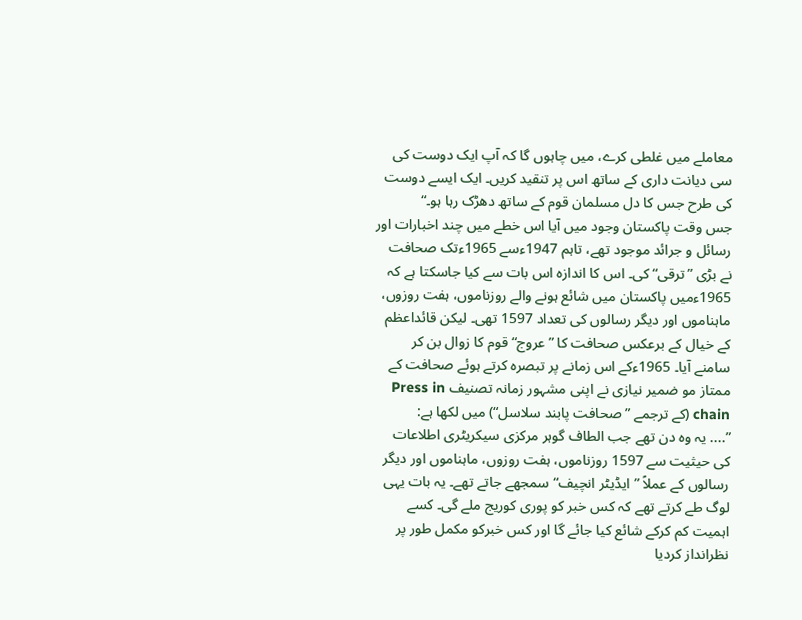معاملے میں غلطی کرے، میں چاہوں گا کہ آپ ایک دوست کی سی دیانت داری کے ساتھ اس پر تنقید کریں۔ ایک ایسے دوست کی طرح جس کا دل مسلمان قوم کے ساتھ دھڑک رہا ہو۔“
جس وقت پاکستان وجود میں آیا اس خطے میں چند اخبارات اور رسائل و جرائد موجود تھے، تاہم 1947ءسے 1965ءتک صحافت نے بڑی ”ترقی“ کی۔ اس کا اندازہ اس بات سے کیا جاسکتا ہے کہ 1965ءمیں پاکستان میں شائع ہونے والے روزناموں، ہفت روزوں، ماہناموں اور دیگر رسالوں کی تعداد 1597 تھی۔ لیکن قائداعظم کے خیال کے برعکس صحافت کا ”عروج“ قوم کا زوال بن کر سامنے آیا۔ 1965ءکے اس زمانے پر تبصرہ کرتے ہوئے صحافت کے ممتاز مو ضمیر نیازی نے اپنی مشہور زمانہ تصنیف Press in chain (کے ترجمے ”صحافت پابند سلاسل“) میں لکھا ہے:
”.... یہ وہ دن تھے جب الطاف گوہر مرکزی سیکریٹری اطلاعات کی حیثیت سے 1597 روزناموں، ہفت روزوں، ماہناموں اور دیگر رسالوں کے عملاً ”ایڈیٹر انچیف“ سمجھے جاتے تھے۔ یہ بات یہی لوگ طے کرتے تھے کہ کس خبر کو پوری کوریج ملے گی۔ کسے اہمیت کم کرکے شائع کیا جائے گا اور کس خبرکو مکمل طور پر نظرانداز کردیا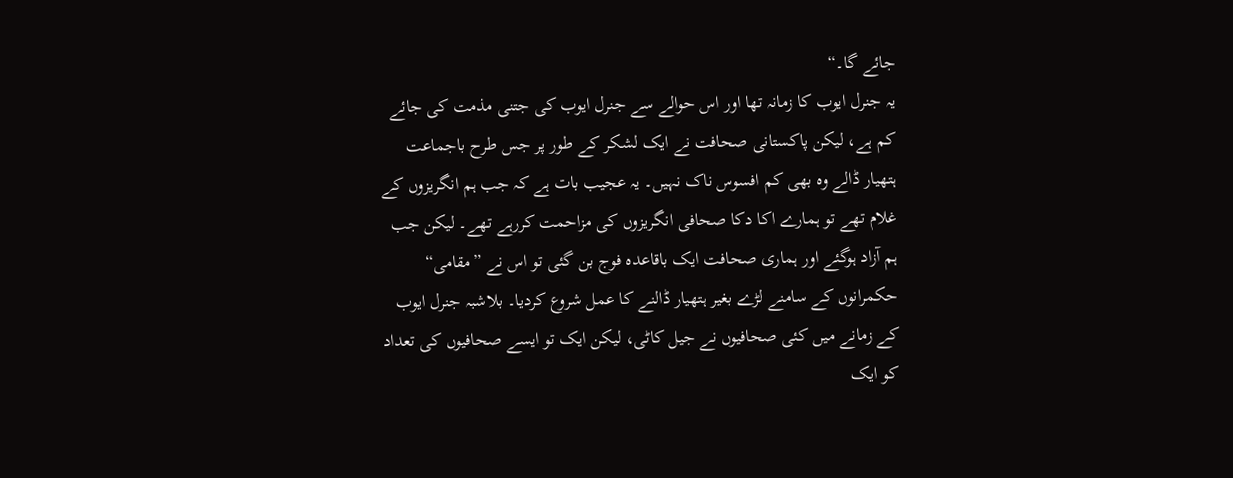جائے گا۔“
یہ جنرل ایوب کا زمانہ تھا اور اس حوالے سے جنرل ایوب کی جتنی مذمت کی جائے کم ہے، لیکن پاکستانی صحافت نے ایک لشکر کے طور پر جس طرح باجماعت ہتھیار ڈالے وہ بھی کم افسوس ناک نہیں۔ یہ عجیب بات ہے کہ جب ہم انگریزوں کے غلام تھے تو ہمارے اکا دکا صحافی انگریزوں کی مزاحمت کررہے تھے۔ لیکن جب ہم آزاد ہوگئے اور ہماری صحافت ایک باقاعدہ فوج بن گئی تو اس نے ”مقامی“ حکمرانوں کے سامنے لڑے بغیر ہتھیار ڈالنے کا عمل شروع کردیا۔ بلاشبہ جنرل ایوب کے زمانے میں کئی صحافیوں نے جیل کاٹی، لیکن ایک تو ایسے صحافیوں کی تعداد کو ایک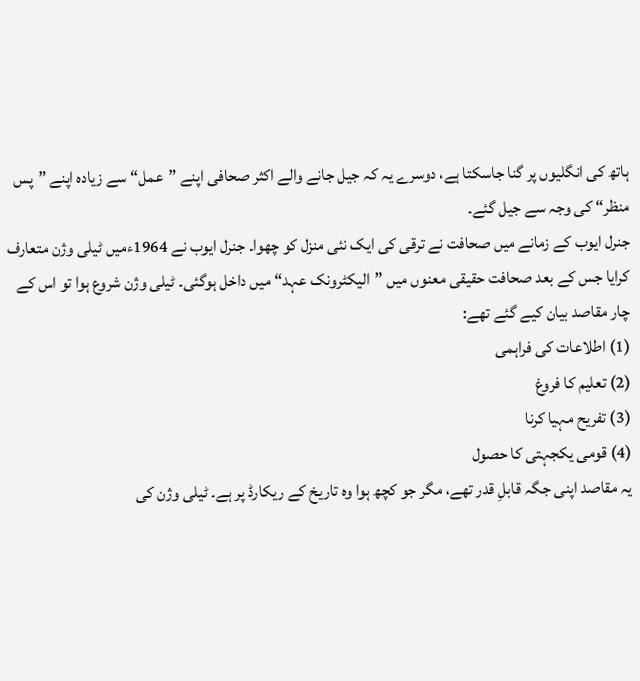ہاتھ کی انگلیوں پر گنا جاسکتا ہے، دوسرے یہ کہ جیل جانے والے اکثر صحافی اپنے ”عمل“ سے زیادہ اپنے ”پس منظر“ کی وجہ سے جیل گئے۔
جنرل ایوب کے زمانے میں صحافت نے ترقی کی ایک نئی منزل کو چھوا۔ جنرل ایوب نے 1964ءمیں ٹیلی وژن متعارف کرایا جس کے بعد صحافت حقیقی معنوں میں ”الیکٹرونک عہد“ میں داخل ہوگئی۔ ٹیلی وژن شروع ہوا تو اس کے چار مقاصد بیان کیے گئے تھے:
(1) اطلاعات کی فراہمی
(2) تعلیم کا فروغ
(3) تفریح مہیا کرنا
(4) قومی یکجہتی کا حصول
یہ مقاصد اپنی جگہ قابلِ قدر تھے، مگر جو کچھ ہوا وہ تاریخ کے ریکارڈ پر ہے۔ ٹیلی وژن کی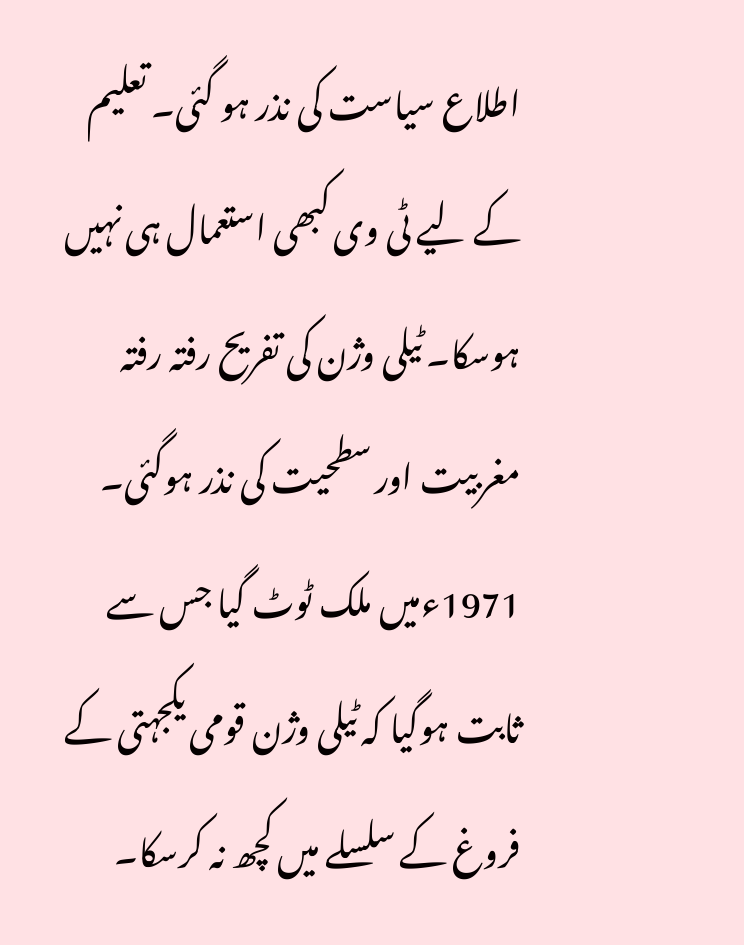اطلاع سیاست کی نذر ہو گئی۔ تعلیم کے لیے ٹی وی کبھی استعمال ہی نہیں ہوسکا۔ ٹیلی وژن کی تفریح رفتہ رفتہ مغربیت اور سطحیت کی نذر ہوگئی۔ 1971ءمیں ملک ٹوٹ گیا جس سے ثابت ہوگیا کہ ٹیلی وژن قومی یکجہتی کے فروغ کے سلسلے میں کچھ نہ کرسکا۔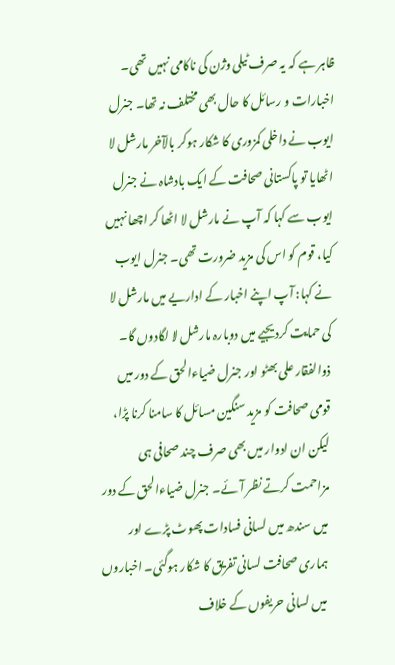ظاہر ہے کہ یہ صرف ٹیلی وژن کی ناکامی نہیں تھی۔ اخبارات و رسائل کا حال بھی مختلف نہ تھا۔ جنرل ایوب نے داخلی کمزوری کا شکار ہوکر بالآخر مارشل لا اٹھایا تو پاکستانی صحافت کے ایک بادشاہ نے جنرل ایوب سے کہا کہ آپ نے مارشل لا اٹھا کر اچھا نہیں کیا، قوم کو اس کی مزید ضرورت تھی۔ جنرل ایوب نے کہا: آپ اپنے اخبار کے اداریے میں مارشل لا کی حمایت کردیجیے میں دوبارہ مارشل لا لگادوں گا۔
ذوالفقار علی بھٹو اور جنرل ضیاءالحق کے دور میں قومی صحافت کو مزید سنگین مسائل کا سامنا کرنا پڑا، لیکن ان ادوار میں بھی صرف چند صحافی ہی مزاحمت کرتے نظر آئے۔ جنرل ضیاءالحق کے دور میں سندھ میں لسانی فسادات پھوٹ پڑے اور ہماری صحافت لسانی تفریق کا شکار ہوگئی۔ اخباروں میں لسانی حریفوں کے خلاف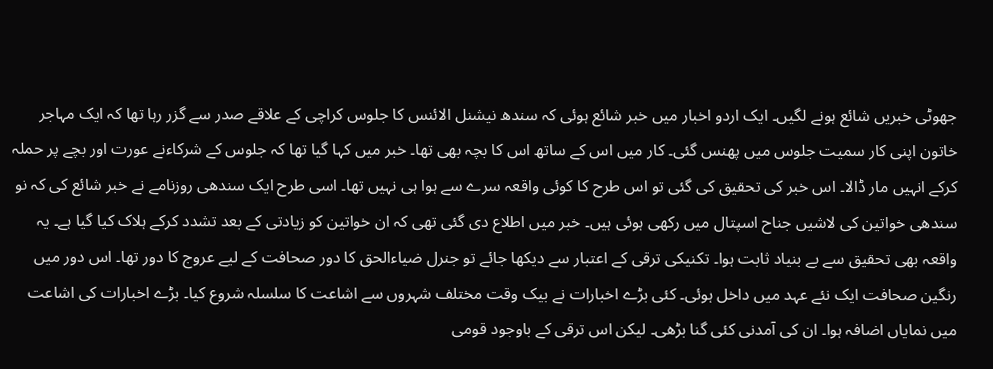جھوٹی خبریں شائع ہونے لگیں۔ ایک اردو اخبار میں خبر شائع ہوئی کہ سندھ نیشنل الائنس کا جلوس کراچی کے علاقے صدر سے گزر رہا تھا کہ ایک مہاجر خاتون اپنی کار سمیت جلوس میں پھنس گئی۔ کار میں اس کے ساتھ اس کا بچہ بھی تھا۔ خبر میں کہا گیا تھا کہ جلوس کے شرکاءنے عورت اور بچے پر حملہ کرکے انہیں مار ڈالا۔ اس خبر کی تحقیق کی گئی تو اس طرح کا کوئی واقعہ سرے سے ہوا ہی نہیں تھا۔ اسی طرح ایک سندھی روزنامے نے خبر شائع کی کہ نو سندھی خواتین کی لاشیں جناح اسپتال میں رکھی ہوئی ہیں۔ خبر میں اطلاع دی گئی تھی کہ ان خواتین کو زیادتی کے بعد تشدد کرکے ہلاک کیا گیا ہے۔ یہ واقعہ بھی تحقیق سے بے بنیاد ثابت ہوا۔ تکنیکی ترقی کے اعتبار سے دیکھا جائے تو جنرل ضیاءالحق کا دور صحافت کے لیے عروج کا دور تھا۔ اس دور میں رنگین صحافت ایک نئے عہد میں داخل ہوئی۔ کئی بڑے اخبارات نے بیک وقت مختلف شہروں سے اشاعت کا سلسلہ شروع کیا۔ بڑے اخبارات کی اشاعت میں نمایاں اضافہ ہوا۔ ان کی آمدنی کئی گنا بڑھی۔ لیکن اس ترقی کے باوجود قومی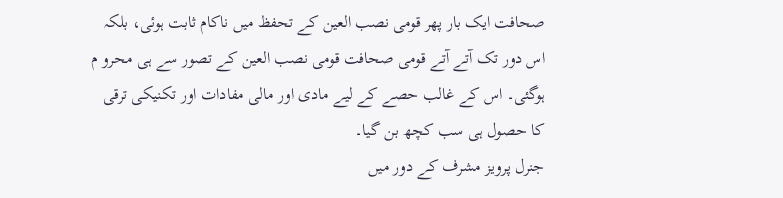صحافت ایک بار پھر قومی نصب العین کے تحفظ میں ناکام ثابت ہوئی، بلکہ اس دور تک آتے آتے قومی صحافت قومی نصب العین کے تصور سے ہی محرو م ہوگئی۔ اس کے غالب حصے کے لیے مادی اور مالی مفادات اور تکنیکی ترقی کا حصول ہی سب کچھ بن گیا۔
جنرل پرویز مشرف کے دور میں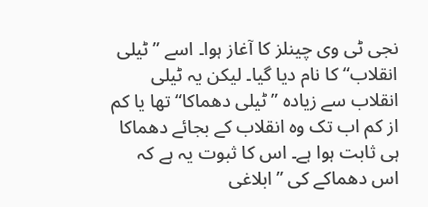نجی ٹی وی چینلز کا آغاز ہوا۔ اسے ”ٹیلی انقلاب“ کا نام دیا گیا۔ لیکن یہ ٹیلی انقلاب سے زیادہ ”ٹیلی دھماکا“ تھا یا کم از کم اب تک وہ انقلاب کے بجائے دھماکا ہی ثابت ہوا ہے۔ اس کا ثبوت یہ ہے کہ اس دھماکے کی ”ابلاغی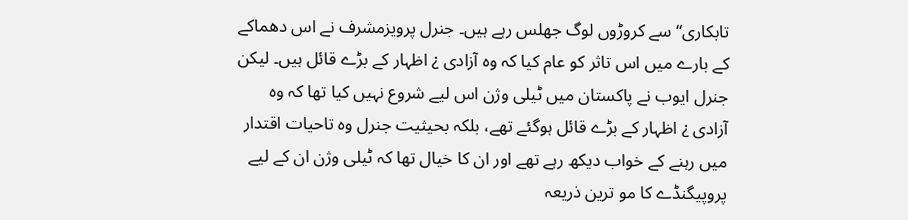تابکاری“ سے کروڑوں لوگ جھلس رہے ہیں۔ جنرل پرویزمشرف نے اس دھماکے کے بارے میں اس تاثر کو عام کیا کہ وہ آزادی ¿ اظہار کے بڑے قائل ہیں۔ لیکن جنرل ایوب نے پاکستان میں ٹیلی وژن اس لیے شروع نہیں کیا تھا کہ وہ آزادی ¿ اظہار کے بڑے قائل ہوگئے تھے، بلکہ بحیثیت جنرل وہ تاحیات اقتدار میں رہنے کے خواب دیکھ رہے تھے اور ان کا خیال تھا کہ ٹیلی وژن ان کے لیے پروپیگنڈے کا مو ترین ذریعہ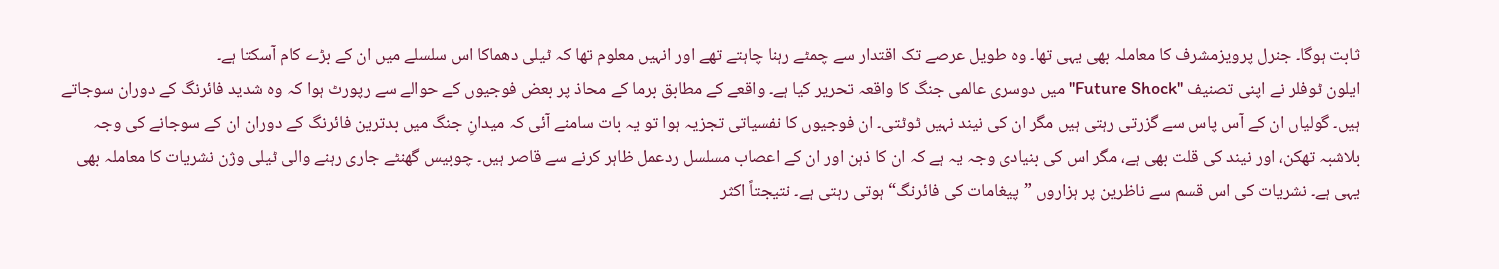ثابت ہوگا۔ جنرل پرویزمشرف کا معاملہ بھی یہی تھا۔ وہ طویل عرصے تک اقتدار سے چمٹے رہنا چاہتے تھے اور انہیں معلوم تھا کہ ٹیلی دھماکا اس سلسلے میں ان کے بڑے کام آسکتا ہے۔
ایلون ٹوفلر نے اپنی تصنیف ''Future Shock'' میں دوسری عالمی جنگ کا واقعہ تحریر کیا ہے۔ واقعے کے مطابق برما کے محاذ پر بعض فوجیوں کے حوالے سے رپورٹ ہوا کہ وہ شدید فائرنگ کے دوران سوجاتے ہیں۔ گولیاں ان کے آس پاس سے گزرتی رہتی ہیں مگر ان کی نیند نہیں ٹوٹتی۔ ان فوجیوں کا نفسیاتی تجزیہ ہوا تو یہ بات سامنے آئی کہ میدانِ جنگ میں بدترین فائرنگ کے دوران ان کے سوجانے کی وجہ بلاشبہ تھکن، اور نیند کی قلت بھی ہے، مگر اس کی بنیادی وجہ یہ ہے کہ ان کا ذہن اور ان کے اعصاب مسلسل ردعمل ظاہر کرنے سے قاصر ہیں۔ چوبیس گھنٹے جاری رہنے والی ٹیلی وژن نشریات کا معاملہ بھی یہی ہے۔ نشریات کی اس قسم سے ناظرین پر ہزاروں ”پیغامات کی فائرنگ“ ہوتی رہتی ہے۔ نتیجتاً اکثر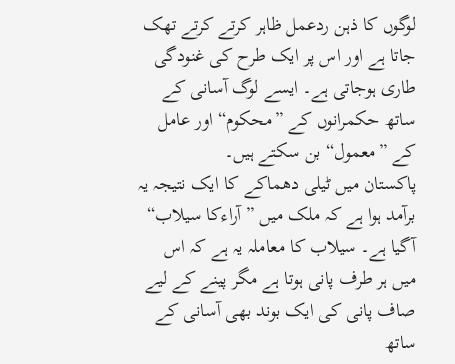لوگوں کا ذہن ردعمل ظاہر کرتے کرتے تھک جاتا ہے اور اس پر ایک طرح کی غنودگی طاری ہوجاتی ہے۔ ایسے لوگ آسانی کے ساتھ حکمرانوں کے ”محکوم“ اور عامل کے ”معمول“ بن سکتے ہیں۔
پاکستان میں ٹیلی دھماکے کا ایک نتیجہ یہ برآمد ہوا ہے کہ ملک میں ”آراءکا سیلاب“ آگیا ہے۔ سیلاب کا معاملہ یہ ہے کہ اس میں ہر طرف پانی ہوتا ہے مگر پینے کے لیے صاف پانی کی ایک بوند بھی آسانی کے ساتھ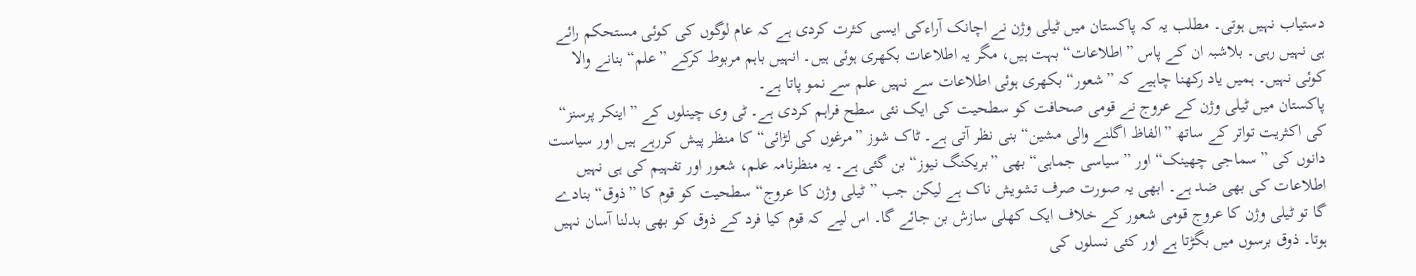دستیاب نہیں ہوتی۔ مطلب یہ کہ پاکستان میں ٹیلی وژن نے اچانک آراءکی ایسی کثرت کردی ہے کہ عام لوگوں کی کوئی مستحکم رائے ہی نہیں رہی۔ بلاشبہ ان کے پاس ”اطلاعات“ بہت ہیں، مگر یہ اطلاعات بکھری ہوئی ہیں۔ انہیں باہم مربوط کرکے ”علم“ بنانے والا کوئی نہیں۔ ہمیں یاد رکھنا چاہیے کہ ”شعور“ بکھری ہوئی اطلاعات سے نہیں علم سے نمو پاتا ہے۔
پاکستان میں ٹیلی وژن کے عروج نے قومی صحافت کو سطحیت کی ایک نئی سطح فراہم کردی ہے۔ ٹی وی چینلوں کے ”اینکر پرسنز“ کی اکثریت تواتر کے ساتھ ”الفاظ اگلنے والی مشین“ بنی نظر آتی ہے۔ ٹاک شوز ”مرغوں کی لڑائی“ کا منظر پیش کررہے ہیں اور سیاست دانوں کی ”سماجی چھینک“ اور ”سیاسی جماہی“ بھی ”بریکنگ نیوز“ بن گئی ہے۔ یہ منظرنامہ علم، شعور اور تفہیم کی ہی نہیں اطلاعات کی بھی ضد ہے۔ ابھی یہ صورت صرف تشویش ناک ہے لیکن جب ”ٹیلی وژن کا عروج“ سطحیت کو قوم کا ”ذوق“ بنادے گا تو ٹیلی وژن کا عروج قومی شعور کے خلاف ایک کھلی سازش بن جائے گا۔ اس لیے کہ قوم کیا فرد کے ذوق کو بھی بدلنا آسان نہیں ہوتا۔ ذوق برسوں میں بگڑتا ہے اور کئی نسلوں کی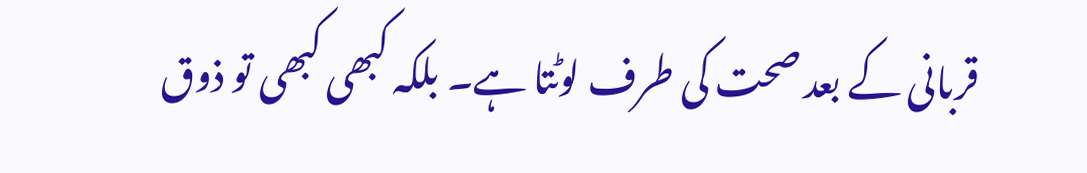قربانی کے بعد صحت کی طرف لوٹتا ہے۔ بلکہ کبھی کبھی تو ذوق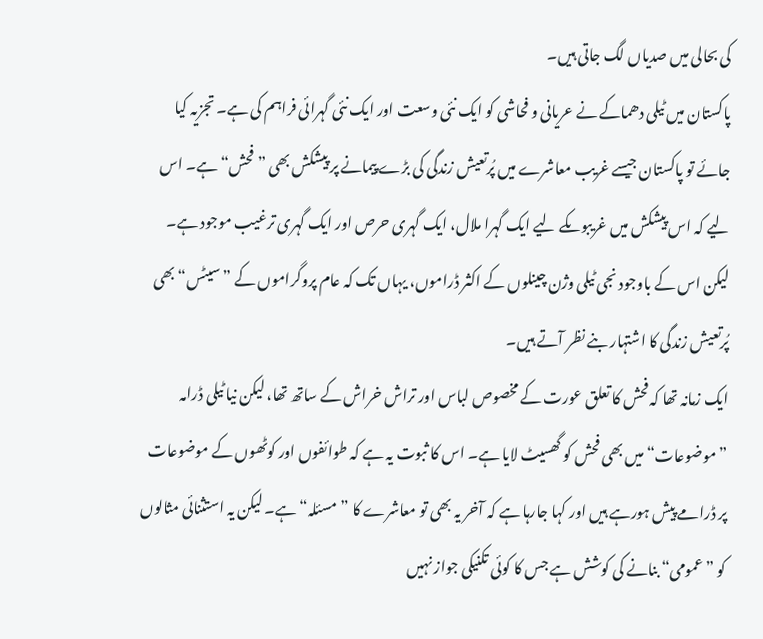کی بحالی میں صدیاں لگ جاتی ہیں۔
پاکستان میں ٹیلی دھماکے نے عریانی و فحاشی کو ایک نئی وسعت اور ایک نئی گہرائی فراہم کی ہے۔ تجزیہ کیا جائے تو پاکستان جیسے غریب معاشرے میں پُرتعیش زندگی کی بڑے پیمانے پر پیشکش بھی ”فحش“ ہے۔ اس لیے کہ اس پیشکش میں غریبوںکے لیے ایک گہرا ملال، ایک گہری حرص اور ایک گہری ترغیب موجود ہے۔ لیکن اس کے باوجود نجی ٹیلی وژن چینلوں کے اکثر ڈراموں، یہاں تک کہ عام پروگراموں کے ”سیٹس“ بھی پُرتعیش زندگی کا اشتہار بنے نظر آتے ہیں۔
ایک زمانہ تھا کہ فحش کا تعلق عورت کے مخصوص لباس اور تراش خراش کے ساتھ تھا، لیکن نیا ٹیلی ڈرامہ ”موضوعات“ میں بھی فحش کو گھسیٹ لایا ہے۔ اس کا ثبوت یہ ہے کہ طوائفوں اور کوٹھوں کے موضوعات پر ڈرامے پیش ہورہے ہیں اور کہا جارہا ہے کہ آخر یہ بھی تو معاشرے کا ”مسئلہ“ ہے۔ لیکن یہ استثنائی مثالوں کو ”عمومی“ بنانے کی کوشش ہے جس کا کوئی تکنیکی جواز نہیں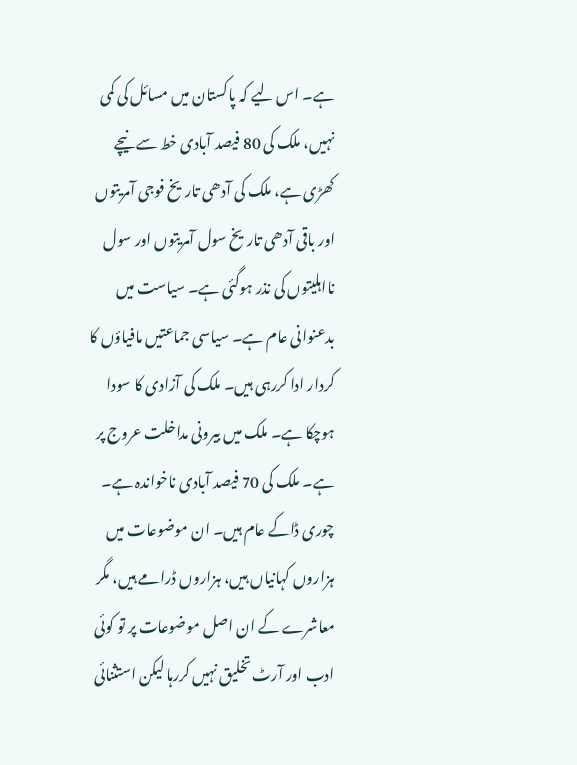ہے۔ اس لیے کہ پاکستان میں مسائل کی کمی نہیں، ملک کی 80 فیصد آبادی خط سے نیچے کھڑی ہے، ملک کی آدھی تاریخ فوجی آمریتوں اور باقی آدھی تاریخ سول آمریتوں اور سول نااہلیتوں کی نذر ہوگئی ہے۔ سیاست میں بدعنوانی عام ہے۔ سیاسی جماعتیں مافیاؤں کا کردار ادا کررہی ہیں۔ ملک کی آزادی کا سودا ہوچکا ہے۔ ملک میں بیرونی مداخلت عروج پر ہے۔ ملک کی 70 فیصد آبادی ناخواندہ ہے۔ چوری ڈاکے عام ہیں۔ ان موضوعات میں ہزاروں کہانیاں ہیں، ہزاروں ڈرامے ہیں، مگر معاشرے کے ان اصل موضوعات پر تو کوئی ادب اور آرٹ تخلیق نہیں کررہا لیکن استثنائی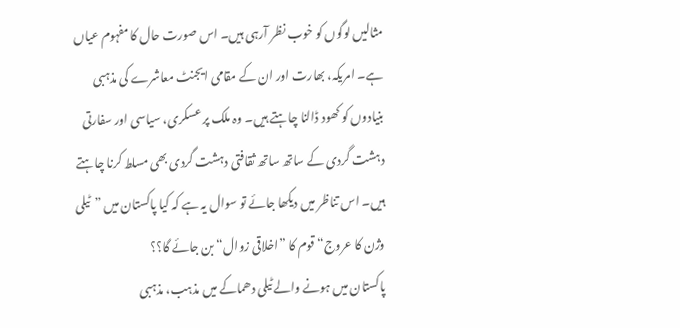مثالیں لوگوں کو خوب نظر آرہی ہیں۔ اس صورت حال کا مفہوم عیاں ہے۔ امریکہ، بھارت اور ان کے مقامی ایجنٹ معاشرے کی مذہبی بنیادوں کو کھود ڈالنا چاہتے ہیں۔ وہ ملک پر عسکری، سیاسی اور سفارتی دہشت گردی کے ساتھ ساتھ ثقافتی دہشت گردی بھی مسلط کرنا چاہتے ہیں۔ اس تناظر میں دیکھا جائے تو سوال یہ ہے کہ کیا پاکستان میں ”ٹیلی وژن کا عروج“ قوم کا ”اخلاقی زوال“ بن جائے گا؟؟
پاکستان میں ہونے والے ٹیلی دھماکے میں مذہب، مذہبی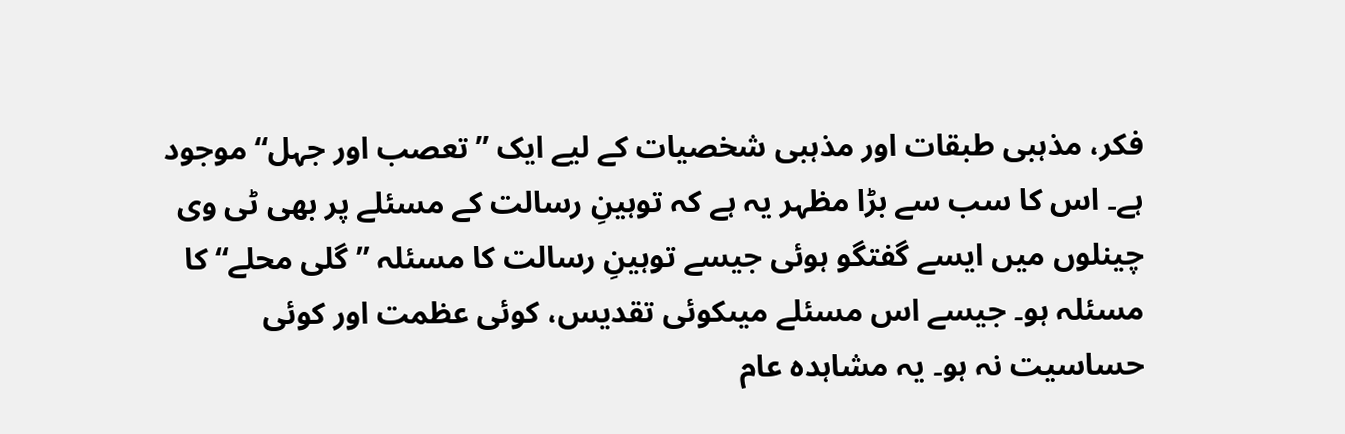فکر، مذہبی طبقات اور مذہبی شخصیات کے لیے ایک ”تعصب اور جہل“ موجود ہے۔ اس کا سب سے بڑا مظہر یہ ہے کہ توہینِ رسالت کے مسئلے پر بھی ٹی وی چینلوں میں ایسے گفتگو ہوئی جیسے توہینِ رسالت کا مسئلہ ”گلی محلے“ کا مسئلہ ہو۔ جیسے اس مسئلے میںکوئی تقدیس، کوئی عظمت اور کوئی حساسیت نہ ہو۔ یہ مشاہدہ عام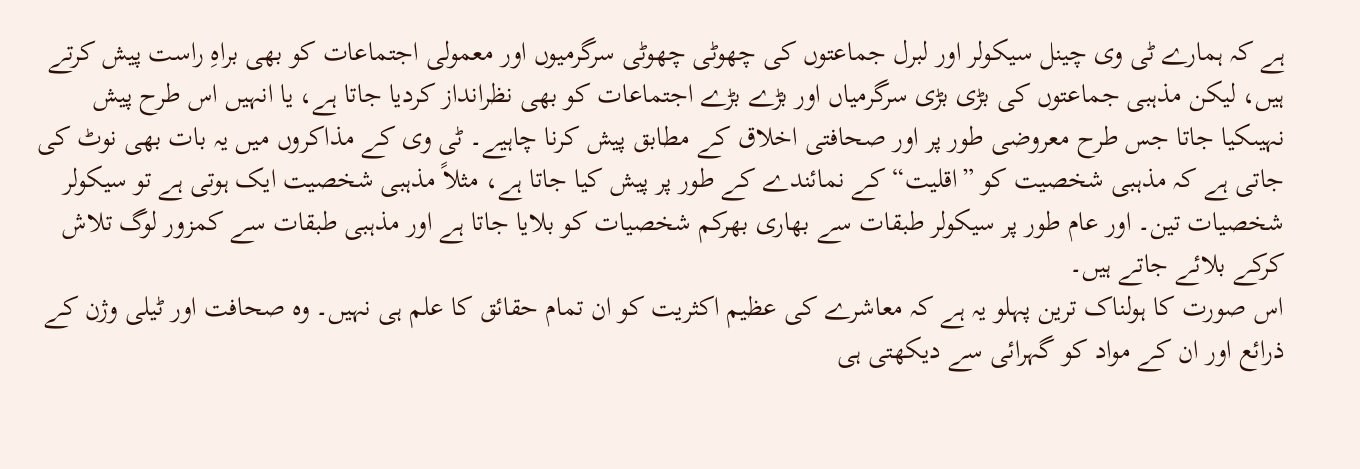ہے کہ ہمارے ٹی وی چینل سیکولر اور لبرل جماعتوں کی چھوٹی چھوٹی سرگرمیوں اور معمولی اجتماعات کو بھی براہِ راست پیش کرتے ہیں، لیکن مذہبی جماعتوں کی بڑی بڑی سرگرمیاں اور بڑے بڑے اجتماعات کو بھی نظرانداز کردیا جاتا ہے، یا انہیں اس طرح پیش نہیںکیا جاتا جس طرح معروضی طور پر اور صحافتی اخلاق کے مطابق پیش کرنا چاہیے۔ ٹی وی کے مذاکروں میں یہ بات بھی نوٹ کی جاتی ہے کہ مذہبی شخصیت کو ”اقلیت“ کے نمائندے کے طور پر پیش کیا جاتا ہے، مثلاً مذہبی شخصیت ایک ہوتی ہے تو سیکولر شخصیات تین۔ اور عام طور پر سیکولر طبقات سے بھاری بھرکم شخصیات کو بلایا جاتا ہے اور مذہبی طبقات سے کمزور لوگ تلاش کرکے بلائے جاتے ہیں۔
اس صورت کا ہولناک ترین پہلو یہ ہے کہ معاشرے کی عظیم اکثریت کو ان تمام حقائق کا علم ہی نہیں۔ وہ صحافت اور ٹیلی وژن کے ذرائع اور ان کے مواد کو گہرائی سے دیکھتی ہی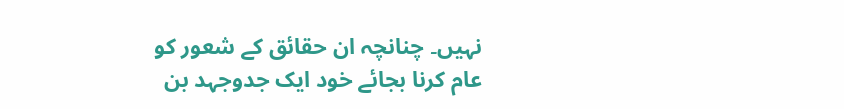نہیں۔ چنانچہ ان حقائق کے شعور کو عام کرنا بجائے خود ایک جدوجہد بن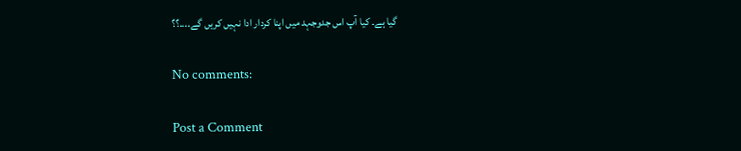گیا ہے۔ کیا آپ اس جدوجہد میں اپنا کردار ادا نہیں کریں گے....؟؟

No comments:

Post a Comment